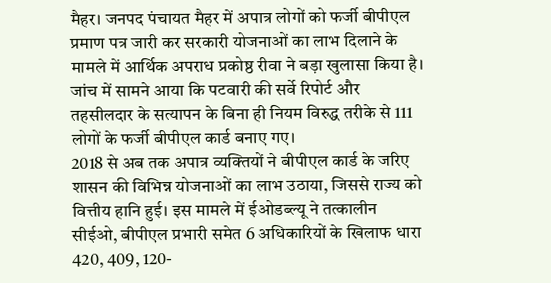मैहर। जनपद पंचायत मैहर में अपात्र लोगों को फर्जी बीपीएल प्रमाण पत्र जारी कर सरकारी योजनाओं का लाभ दिलाने के मामले में आर्थिक अपराध प्रकोष्ठ रीवा ने बड़ा खुलासा किया है। जांच में सामने आया कि पटवारी की सर्वे रिपोर्ट और तहसीलदार के सत्यापन के बिना ही नियम विरुद्ध तरीके से 111 लोगों के फर्जी बीपीएल कार्ड बनाए गए।
2018 से अब तक अपात्र व्यक्तियों ने बीपीएल कार्ड के जरिए शासन की विभिन्न योजनाओं का लाभ उठाया, जिससे राज्य को वित्तीय हानि हुई। इस मामले में ईओडब्ल्यू ने तत्कालीन सीईओ, बीपीएल प्रभारी समेत 6 अधिकारियों के खिलाफ धारा 420, 409, 120-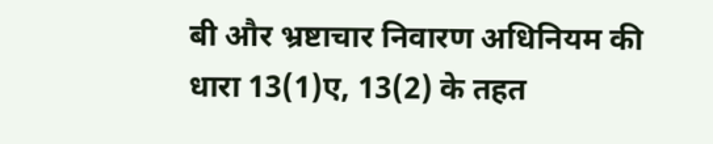बी और भ्रष्टाचार निवारण अधिनियम की धारा 13(1)ए, 13(2) के तहत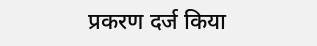प्रकरण दर्ज किया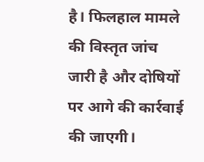है। फिलहाल मामले की विस्तृत जांच जारी है और दोषियों पर आगे की कार्रवाई की जाएगी।